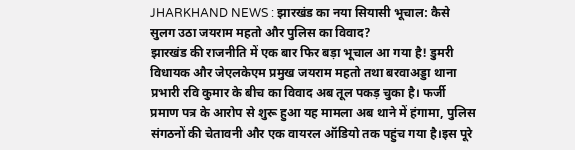JHARKHAND NEWS : झारखंड का नया सियासी भूचाल: कैसे सुलग उठा जयराम महतो और पुलिस का विवाद?
झारखंड की राजनीति में एक बार फिर बड़ा भूचाल आ गया है! डुमरी विधायक और जेएलकेएम प्रमुख जयराम महतो तथा बरवाअड्डा थाना प्रभारी रवि कुमार के बीच का विवाद अब तूल पकड़ चुका है। फर्जी प्रमाण पत्र के आरोप से शुरू हुआ यह मामला अब थाने में हंगामा, पुलिस संगठनों की चेतावनी और एक वायरल ऑडियो तक पहुंच गया है।इस पूरे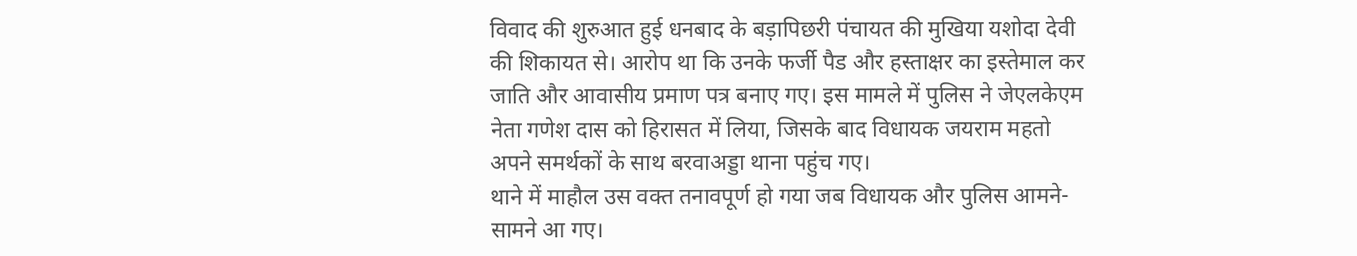विवाद की शुरुआत हुई धनबाद के बड़ापिछरी पंचायत की मुखिया यशोदा देवी की शिकायत से। आरोप था कि उनके फर्जी पैड और हस्ताक्षर का इस्तेमाल कर जाति और आवासीय प्रमाण पत्र बनाए गए। इस मामले में पुलिस ने जेएलकेएम नेता गणेश दास को हिरासत में लिया, जिसके बाद विधायक जयराम महतो अपने समर्थकों के साथ बरवाअड्डा थाना पहुंच गए।
थाने में माहौल उस वक्त तनावपूर्ण हो गया जब विधायक और पुलिस आमने-सामने आ गए।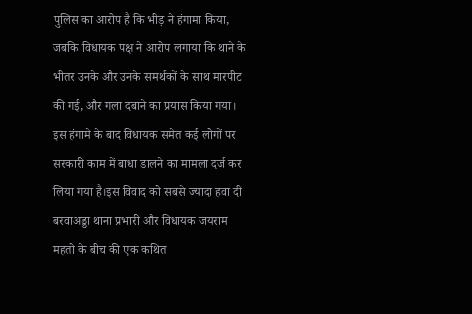पुलिस का आरोप है कि भीड़ ने हंगामा किया, जबकि विधायक पक्ष ने आरोप लगाया कि थाने के भीतर उनके और उनके समर्थकों के साथ मारपीट की गई, और गला दबाने का प्रयास किया गया। इस हंगामे के बाद विधायक समेत कई लोगों पर सरकारी काम में बाधा डालने का मामला दर्ज कर लिया गया है।इस विवाद को सबसे ज्यादा हवा दी बरवाअड्डा थाना प्रभारी और विधायक जयराम महतो के बीच की एक कथित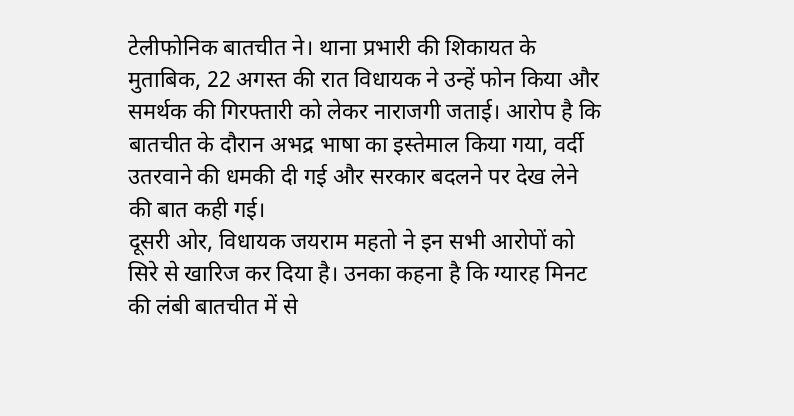टेलीफोनिक बातचीत ने। थाना प्रभारी की शिकायत के मुताबिक, 22 अगस्त की रात विधायक ने उन्हें फोन किया और समर्थक की गिरफ्तारी को लेकर नाराजगी जताई। आरोप है कि बातचीत के दौरान अभद्र भाषा का इस्तेमाल किया गया, वर्दी उतरवाने की धमकी दी गई और सरकार बदलने पर देख लेने की बात कही गई।
दूसरी ओर, विधायक जयराम महतो ने इन सभी आरोपों को सिरे से खारिज कर दिया है। उनका कहना है कि ग्यारह मिनट की लंबी बातचीत में से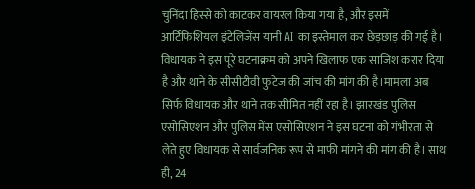चुनिंदा हिस्से को काटकर वायरल किया गया है, और इसमें आर्टिफिशियल इंटेलिजेंस यानी AI का इस्तेमाल कर छेड़छाड़ की गई है। विधायक ने इस पूरे घटनाक्रम को अपने खिलाफ एक साजिश करार दिया है और थाने के सीसीटीवी फुटेज की जांच की मांग की है।मामला अब सिर्फ विधायक और थाने तक सीमित नहीं रहा है। झारखंड पुलिस एसोसिएशन और पुलिस मेंस एसोसिएशन ने इस घटना को गंभीरता से लेते हुए विधायक से सार्वजनिक रूप से माफी मांगने की मांग की है। साथ ही, 24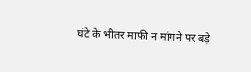घंटे के भीतर माफी न मांगने पर बड़े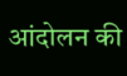आंदोलन की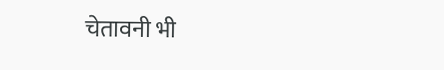चेतावनी भी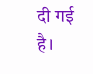दी गई है।